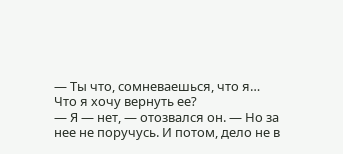— Ты что, сомневаешься, что я… Что я хочу вернуть ее?
— Я — нет, — отозвался он. — Но за нее не поручусь. И потом, дело не в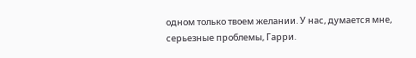одном только твоем желании. У нас, думается мне, серьезные проблемы, Гарри.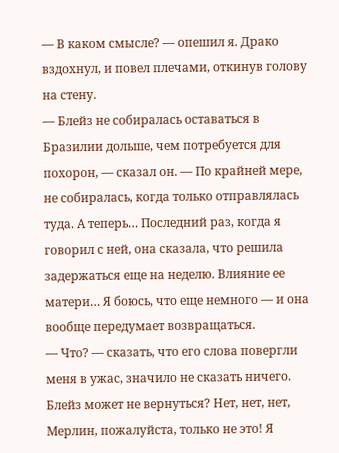— В каком смысле? — опешил я. Драко вздохнул, и повел плечами, откинув голову на стену.
— Блейз не собиралась оставаться в Бразилии дольше, чем потребуется для похорон, — сказал он. — По крайней мере, не собиралась, когда только отправлялась туда. А теперь… Последний раз, когда я говорил с ней, она сказала, что решила задержаться еще на неделю. Влияние ее матери… Я боюсь, что еще немного — и она вообще передумает возвращаться.
— Что? — сказать, что его слова повергли меня в ужас, значило не сказать ничего. Блейз может не вернуться? Нет, нет, нет, Мерлин, пожалуйста, только не это! Я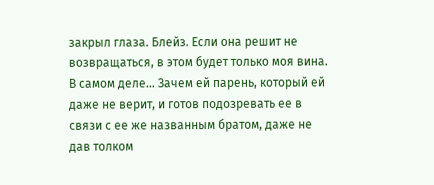закрыл глаза. Блейз. Если она решит не возвращаться, в этом будет только моя вина. В самом деле… Зачем ей парень, который ей даже не верит, и готов подозревать ее в связи с ее же названным братом, даже не дав толком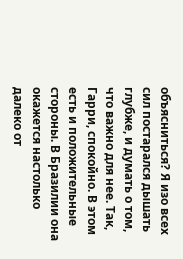объясниться? Я изо всех сил постарался дышать глубже, и думать о том, что важно для нее. Так, Гарри, спокойно. В этом есть и положительные стороны. В Бразилии она окажется настолько далеко от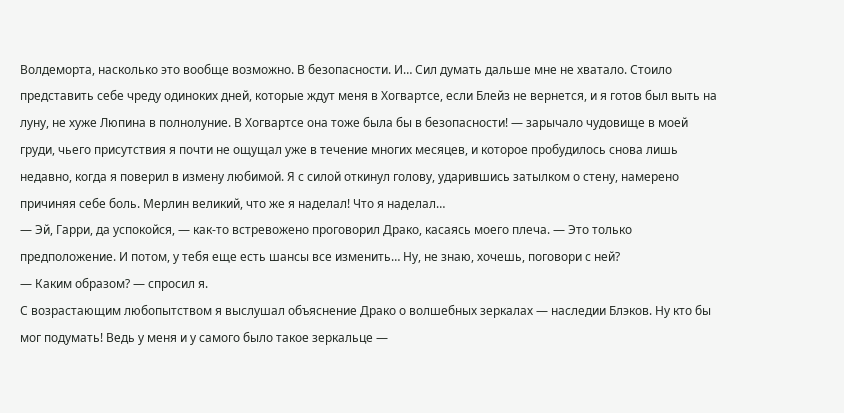Волдеморта, насколько это вообще возможно. В безопасности. И… Сил думать дальше мне не хватало. Стоило представить себе чреду одиноких дней, которые ждут меня в Хогвартсе, если Блейз не вернется, и я готов был выть на луну, не хуже Люпина в полнолуние. В Хогвартсе она тоже была бы в безопасности! — зарычало чудовище в моей груди, чьего присутствия я почти не ощущал уже в течение многих месяцев, и которое пробудилось снова лишь недавно, когда я поверил в измену любимой. Я с силой откинул голову, ударившись затылком о стену, намерено причиняя себе боль. Мерлин великий, что же я наделал! Что я наделал…
— Эй, Гарри, да успокойся, — как-то встревожено проговорил Драко, касаясь моего плеча. — Это только предположение. И потом, у тебя еще есть шансы все изменить… Ну, не знаю, хочешь, поговори с ней?
— Каким образом? — спросил я.
С возрастающим любопытством я выслушал объяснение Драко о волшебных зеркалах — наследии Блэков. Ну кто бы мог подумать! Ведь у меня и у самого было такое зеркальце —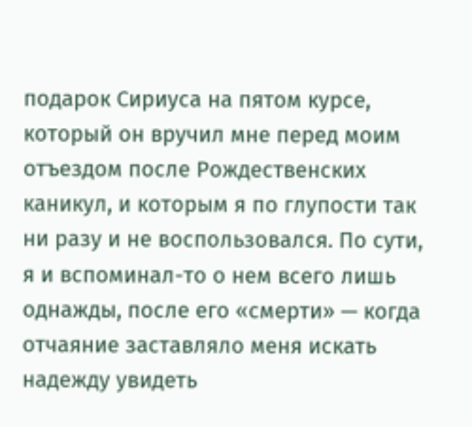подарок Сириуса на пятом курсе, который он вручил мне перед моим отъездом после Рождественских каникул, и которым я по глупости так ни разу и не воспользовался. По сути, я и вспоминал-то о нем всего лишь однажды, после его «смерти» — когда отчаяние заставляло меня искать надежду увидеть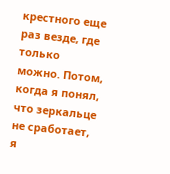крестного еще раз везде, где только можно. Потом, когда я понял, что зеркальце не сработает, я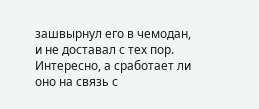зашвырнул его в чемодан, и не доставал с тех пор. Интересно, а сработает ли оно на связь с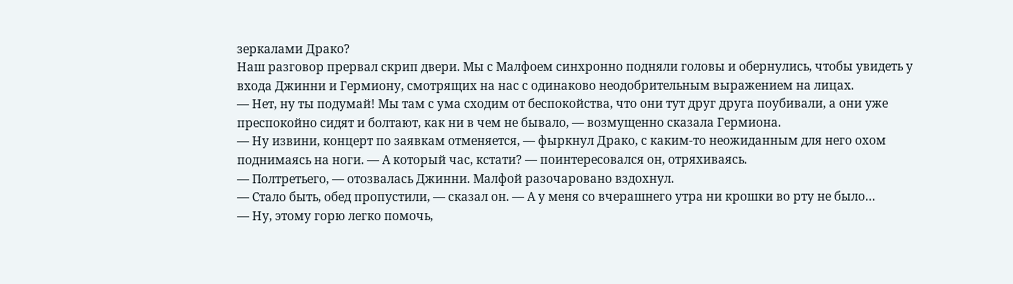зеркалами Драко?
Наш разговор прервал скрип двери. Мы с Малфоем синхронно подняли головы и обернулись, чтобы увидеть у входа Джинни и Гермиону, смотрящих на нас с одинаково неодобрительным выражением на лицах.
— Нет, ну ты подумай! Мы там с ума сходим от беспокойства, что они тут друг друга поубивали, а они уже преспокойно сидят и болтают, как ни в чем не бывало, — возмущенно сказала Гермиона.
— Ну извини, концерт по заявкам отменяется, — фыркнул Драко, с каким-то неожиданным для него охом поднимаясь на ноги. — А который час, кстати? — поинтересовался он, отряхиваясь.
— Полтретьего, — отозвалась Джинни. Малфой разочаровано вздохнул.
— Стало быть, обед пропустили, — сказал он. — А у меня со вчерашнего утра ни крошки во рту не было…
— Ну, этому горю легко помочь,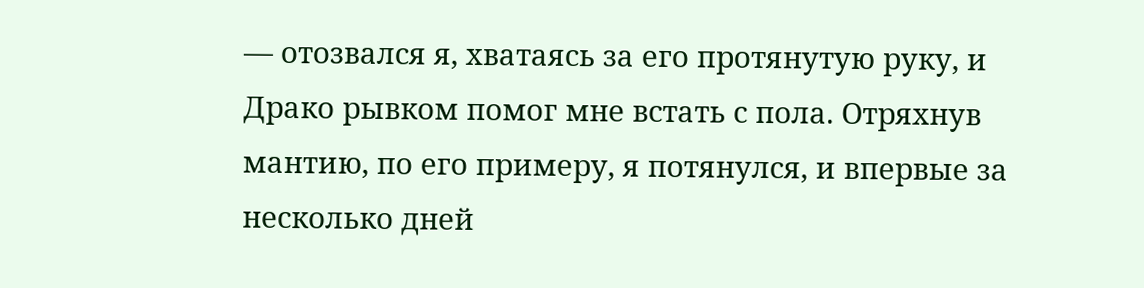— отозвался я, хватаясь за его протянутую руку, и Драко рывком помог мне встать с пола. Отряхнув мантию, по его примеру, я потянулся, и впервые за несколько дней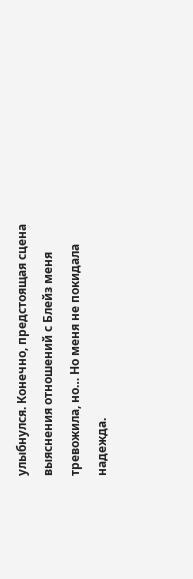улыбнулся. Конечно, предстоящая сцена выяснения отношений с Блейз меня тревожила, но… Но меня не покидала надежда.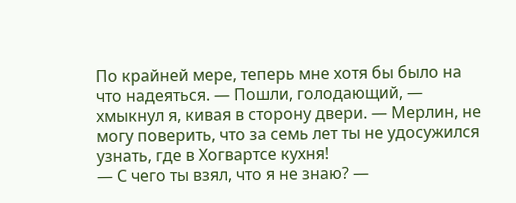По крайней мере, теперь мне хотя бы было на что надеяться. — Пошли, голодающий, — хмыкнул я, кивая в сторону двери. — Мерлин, не могу поверить, что за семь лет ты не удосужился узнать, где в Хогвартсе кухня!
— С чего ты взял, что я не знаю? —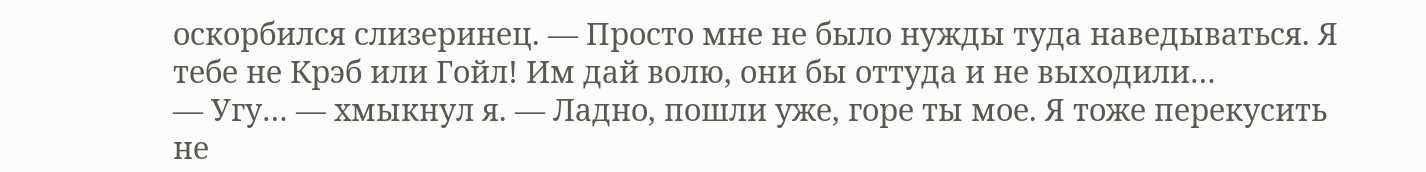оскорбился слизеринец. — Просто мне не было нужды туда наведываться. Я тебе не Крэб или Гойл! Им дай волю, они бы оттуда и не выходили…
— Угу… — хмыкнул я. — Ладно, пошли уже, горе ты мое. Я тоже перекусить не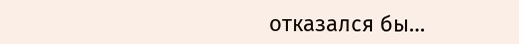отказался бы…